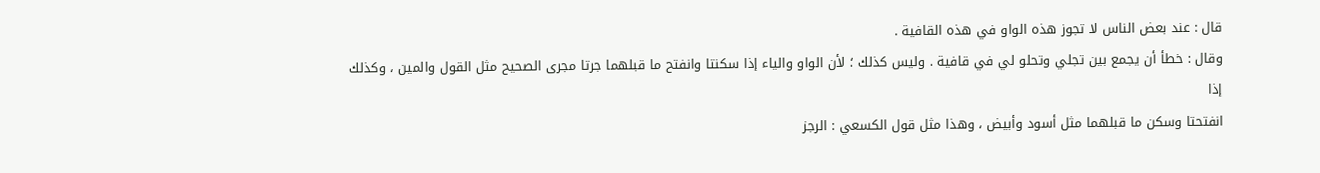قال : عند بعض الناس لا تجوز هذه الواو في هذه القافية .
وقال : خطأ أن يجمع بين تجلي وتحلو لي في قافية . وليس كذلك ؛ لأن الواو والياء إذا سكنتا وانفتح ما قبلهما جرتا مجرى الصحيح مثل القول والمين ، وكذلك إذا
انفتحتا وسكن ما قبلهما مثل أسود وأبيض ، وهذا مثل قول الكسعي : الرجز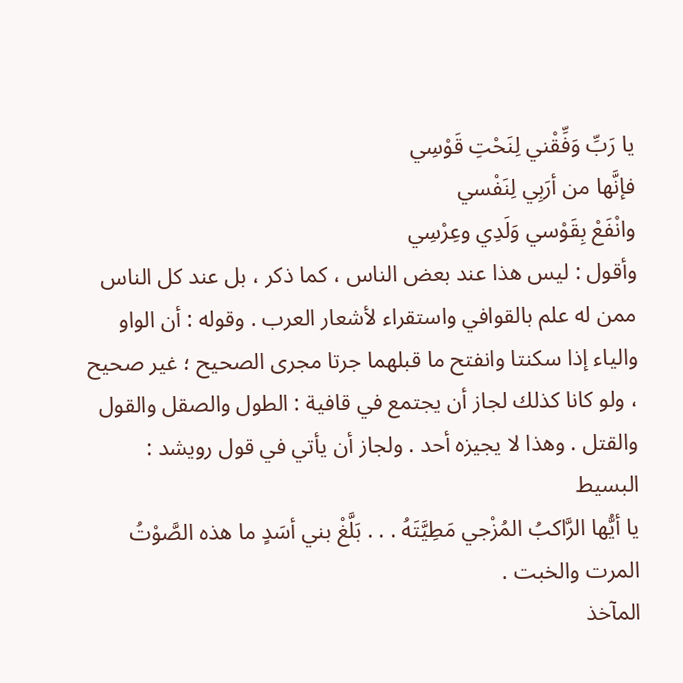يا رَبِّ وَفِّقْني لِنَحْتِ قَوْسِي
فإنَّها من أرَبِي لِنَفْسي
وانْفَعْ بِقَوْسي وَلَدِي وعِرْسِي
وأقول : ليس هذا عند بعض الناس ، كما ذكر ، بل عند كل الناس ممن له علم بالقوافي واستقراء لأشعار العرب . وقوله : أن الواو والياء إذا سكنتا وانفتح ما قبلهما جرتا مجرى الصحيح ؛ غير صحيح ، ولو كانا كذلك لجاز أن يجتمع في قافية : الطول والصقل والقول والقتل . وهذا لا يجيزه أحد . ولجاز أن يأتي في قول رويشد : البسيط
يا أيُّها الرَّاكبُ المُزْجي مَطِيَّتَهُ . . . بَلَّغْ بني أسَدٍ ما هذه الصَّوْتُ
المرت والخبت .
المآخذ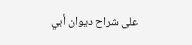على شراح ديوان أبي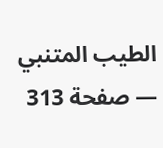الطيب المتنبي — صفحة 313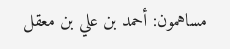مساهمون: أحمد بن علي بن معقل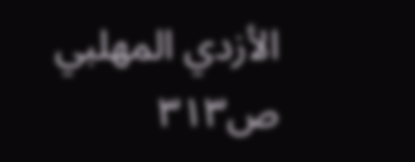الأزدي المهلبي
ص٣١٣